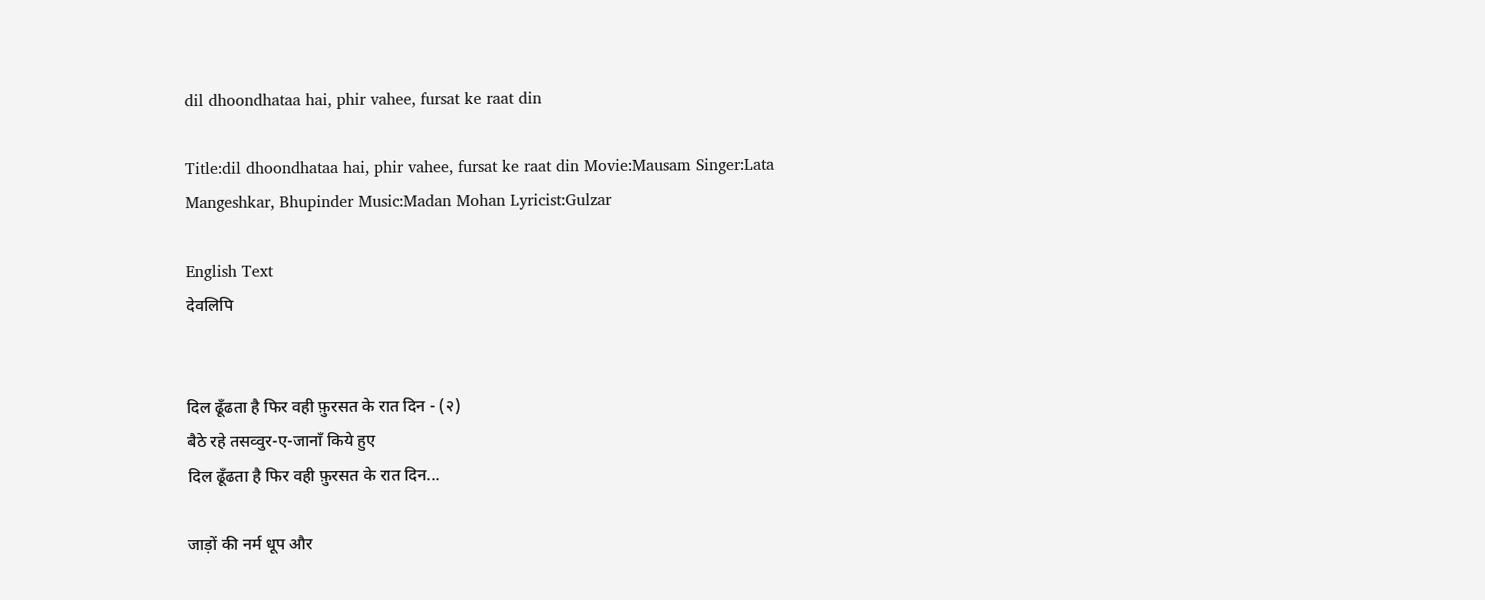dil dhoondhataa hai, phir vahee, fursat ke raat din

Title:dil dhoondhataa hai, phir vahee, fursat ke raat din Movie:Mausam Singer:Lata Mangeshkar, Bhupinder Music:Madan Mohan Lyricist:Gulzar

English Text
देवलिपि


दिल ढूँढता है फिर वही फ़ुरसत के रात दिन - (२)
बैठे रहे तसव्वुर-ए-जानाँ किये हुए
दिल ढूँढता है फिर वही फ़ुरसत के रात दिन...

जाड़ों की नर्म धूप और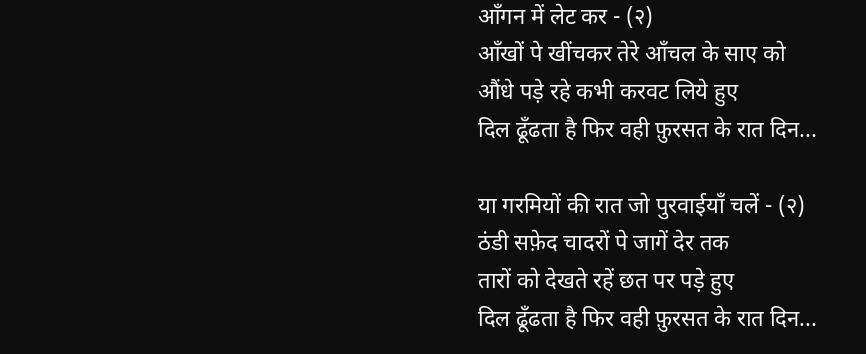आँगन में लेट कर - (२)
आँखों पे खींचकर तेरे आँचल के साए को
औंधे पड़े रहे कभी करवट लिये हुए
दिल ढूँढता है फिर वही फ़ुरसत के रात दिन...

या गरमियों की रात जो पुरवाईयाँ चलें - (२)
ठंडी सफ़ेद चादरों पे जागें देर तक
तारों को देखते रहें छत पर पड़े हुए
दिल ढूँढता है फिर वही फ़ुरसत के रात दिन...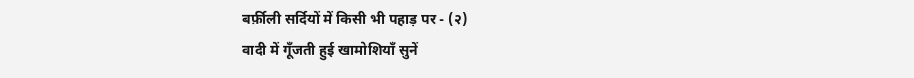बर्फ़ीली सर्दियों में किसी भी पहाड़ पर - (२)
वादी में गूँजती हुई खामोशियाँ सुनें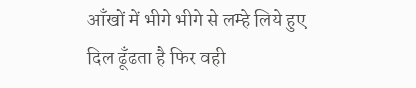आँखों में भीगे भीगे से लम्हे लिये हुए
दिल ढूँढता है फिर वही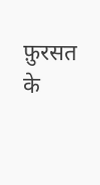फ़ुरसत के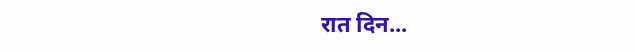रात दिन...